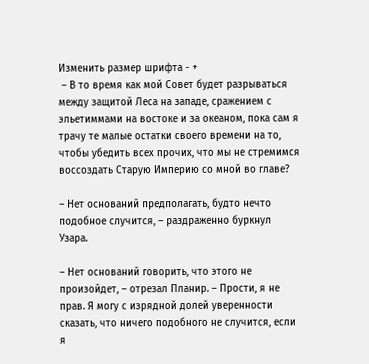Изменить размер шрифта - +
 – В то время как мой Совет будет разрываться между защитой Леса на западе, сражением с эльетиммами на востоке и за океаном, пока сам я трачу те малые остатки своего времени на то, чтобы убедить всех прочих, что мы не стремимся воссоздать Старую Империю со мной во главе?

– Нет оснований предполагать, будто нечто подобное случится, – раздраженно буркнул Узара.

– Нет оснований говорить, что этого не произойдет, – отрезал Планир. – Прости, я не прав. Я могу с изрядной долей уверенности сказать, что ничего подобного не случится, если я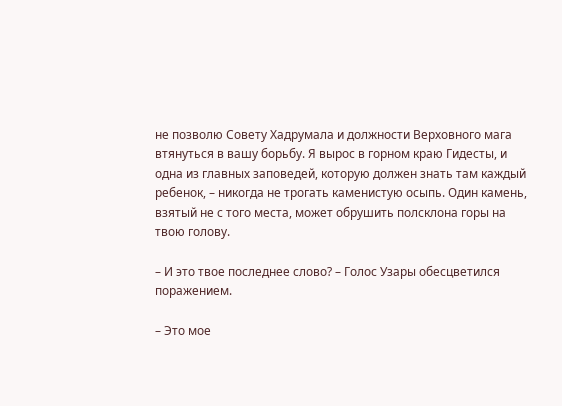не позволю Совету Хадрумала и должности Верховного мага втянуться в вашу борьбу. Я вырос в горном краю Гидесты, и одна из главных заповедей, которую должен знать там каждый ребенок, – никогда не трогать каменистую осыпь. Один камень, взятый не с того места, может обрушить полсклона горы на твою голову.

– И это твое последнее слово? – Голос Узары обесцветился поражением.

– Это мое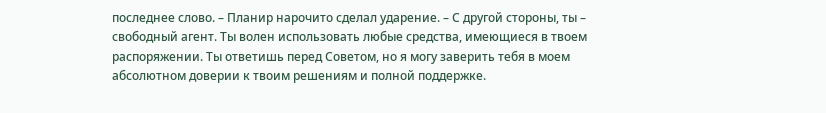последнее слово. – Планир нарочито сделал ударение. – С другой стороны, ты – свободный агент. Ты волен использовать любые средства, имеющиеся в твоем распоряжении. Ты ответишь перед Советом, но я могу заверить тебя в моем абсолютном доверии к твоим решениям и полной поддержке.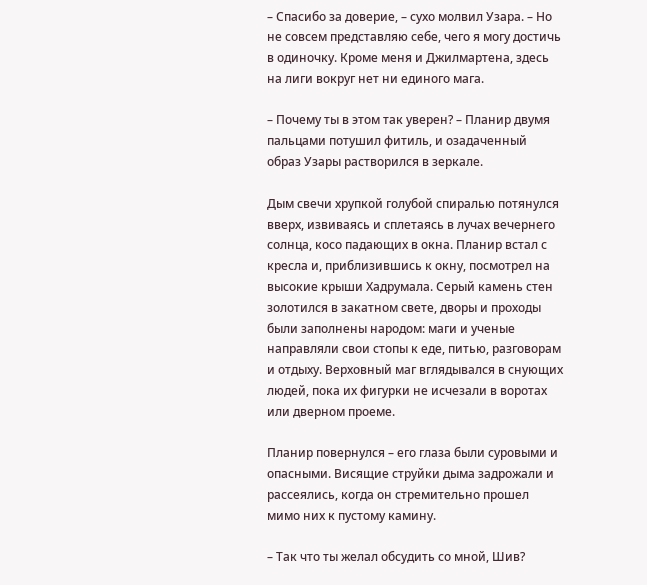– Спасибо за доверие, – сухо молвил Узара. – Но не совсем представляю себе, чего я могу достичь в одиночку. Кроме меня и Джилмартена, здесь на лиги вокруг нет ни единого мага.

– Почему ты в этом так уверен? – Планир двумя пальцами потушил фитиль, и озадаченный образ Узары растворился в зеркале.

Дым свечи хрупкой голубой спиралью потянулся вверх, извиваясь и сплетаясь в лучах вечернего солнца, косо падающих в окна. Планир встал с кресла и, приблизившись к окну, посмотрел на высокие крыши Хадрумала. Серый камень стен золотился в закатном свете, дворы и проходы были заполнены народом: маги и ученые направляли свои стопы к еде, питью, разговорам и отдыху. Верховный маг вглядывался в снующих людей, пока их фигурки не исчезали в воротах или дверном проеме.

Планир повернулся – его глаза были суровыми и опасными. Висящие струйки дыма задрожали и рассеялись, когда он стремительно прошел мимо них к пустому камину.

– Так что ты желал обсудить со мной, Шив?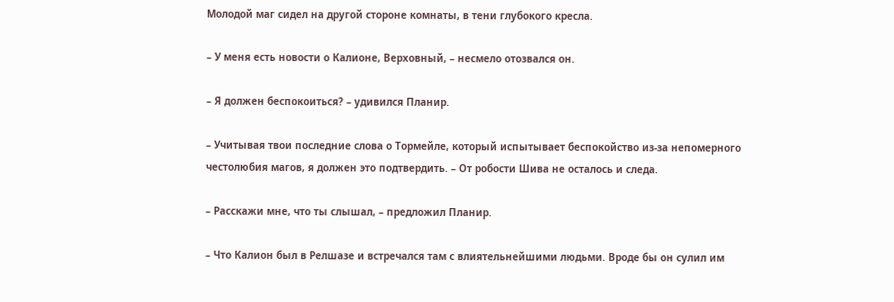Молодой маг сидел на другой стороне комнаты, в тени глубокого кресла.

– У меня есть новости о Калионе, Верховный, – несмело отозвался он.

– Я должен беспокоиться? – удивился Планир.

– Учитывая твои последние слова о Тормейле, который испытывает беспокойство из-за непомерного честолюбия магов, я должен это подтвердить. – От робости Шива не осталось и следа.

– Расскажи мне, что ты слышал, – предложил Планир.

– Что Калион был в Релшазе и встречался там с влиятельнейшими людьми. Вроде бы он сулил им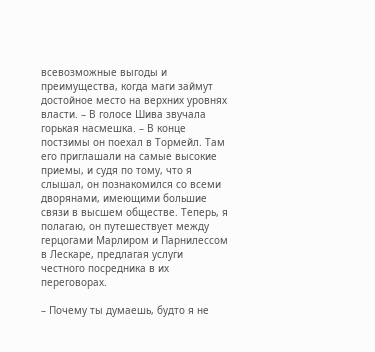всевозможные выгоды и преимущества, когда маги займут достойное место на верхних уровнях власти. – В голосе Шива звучала горькая насмешка. – В конце постзимы он поехал в Тормейл. Там его приглашали на самые высокие приемы, и судя по тому, что я слышал, он познакомился со всеми дворянами, имеющими большие связи в высшем обществе. Теперь, я полагаю, он путешествует между герцогами Марлиром и Парнилессом в Лескаре, предлагая услуги честного посредника в их переговорах.

– Почему ты думаешь, будто я не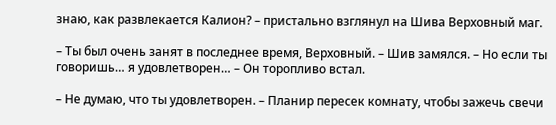знаю, как развлекается Калион? – пристально взглянул на Шива Верховный маг.

– Ты был очень занят в последнее время, Верховный. – Шив замялся. – Но если ты говоришь… я удовлетворен… – Он торопливо встал.

– Не думаю, что ты удовлетворен. – Планир пересек комнату, чтобы зажечь свечи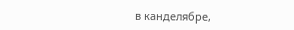в канделябре,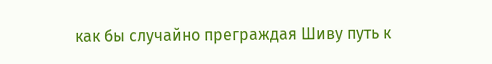как бы случайно преграждая Шиву путь к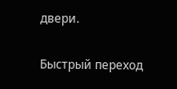двери.

Быстрый переход